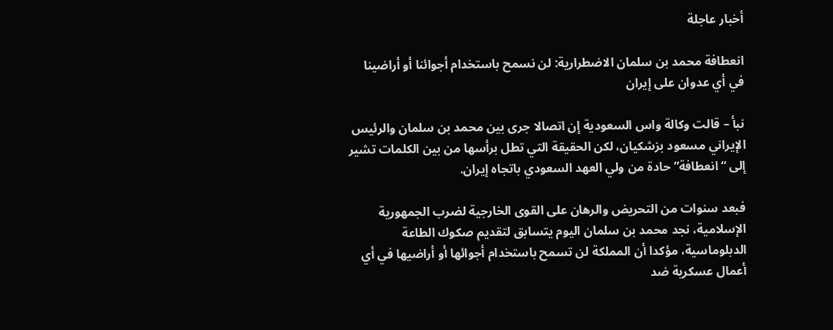أخبار عاجلة

انعطافة محمد بن سلمان الاضطرارية: لن نسمح باستخدام أجوائنا أو أراضينا في أي عدوان على إيران

نبأ – قالت وكالة واس السعودية إن اتصالا جرى بين محمد بن سلمان والرئيس الإيراني مسعود بزشكيان، لكن الحقيقة التي تطل برأسها من بين الكلمات تشير إلى “انعطافة” حادة من ولي العهد السعودي باتجاه إيران.

فبعد سنوات من التحريض والرهان على القوى الخارجية لضرب الجمهورية الإسلامية، نجد محمد بن سلمان اليوم يتسابق لتقديم صكوك الطاعة الدبلوماسية، مؤكدا أن المملكة لن تسمح باستخدام أجوائها أو أراضيها في أي أعمال عسكرية ضد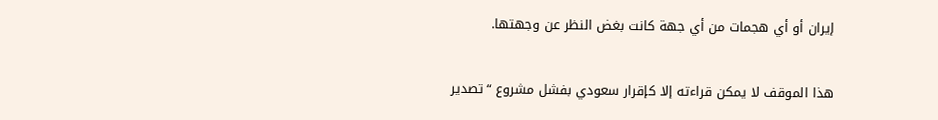إيران أو أي هجمات من أي جهة كانت بغض النظر عن وجهتها.

هذا الموقف لا يمكن قراءته إلا كإقرار سعودي بفشل مشروع “تصدير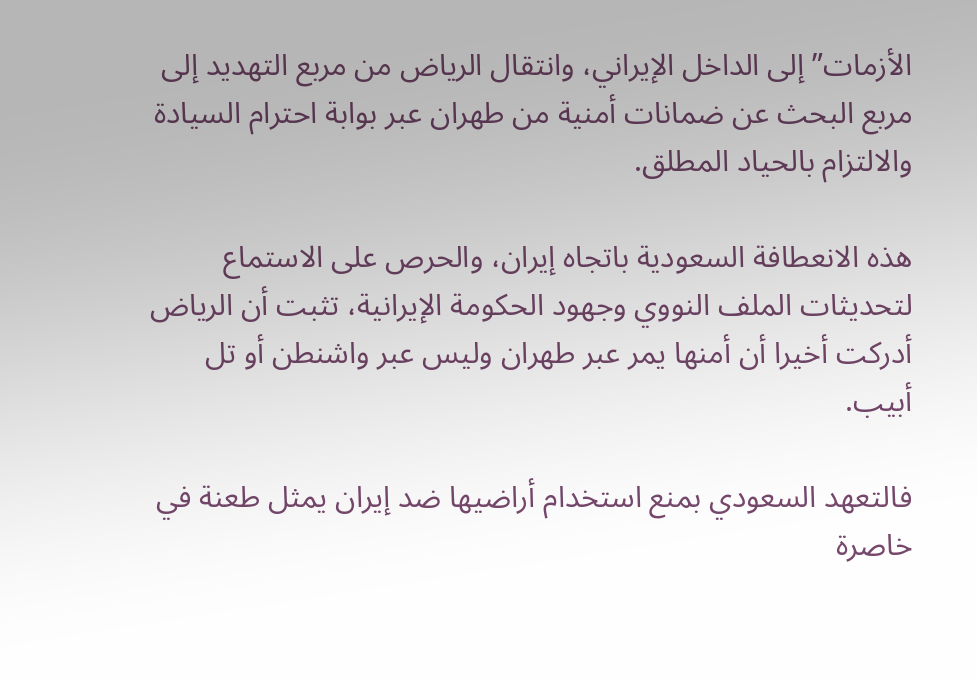الأزمات” إلى الداخل الإيراني، وانتقال الرياض من مربع التهديد إلى مربع البحث عن ضمانات أمنية من طهران عبر بوابة احترام السيادة والالتزام بالحياد المطلق.

هذه الانعطافة السعودية باتجاه إيران، والحرص على الاستماع لتحديثات الملف النووي وجهود الحكومة الإيرانية، تثبت أن الرياض أدركت أخيرا أن أمنها يمر عبر طهران وليس عبر واشنطن أو تل أبيب.

فالتعهد السعودي بمنع استخدام أراضيها ضد إيران يمثل طعنة في خاصرة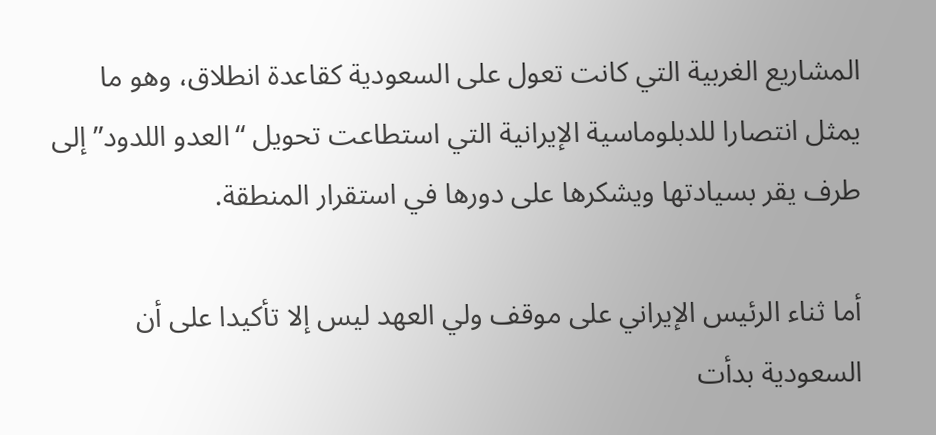المشاريع الغربية التي كانت تعول على السعودية كقاعدة انطلاق، وهو ما يمثل انتصارا للدبلوماسية الإيرانية التي استطاعت تحويل “العدو اللدود” إلى طرف يقر بسيادتها ويشكرها على دورها في استقرار المنطقة.

أما ثناء الرئيس الإيراني على موقف ولي العهد ليس إلا تأكيدا على أن السعودية بدأت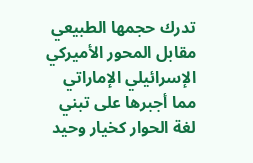تدرك حجمها الطبيعي مقابل المحور الأميركي الإسرائيلي الإماراتي مما أجبرها على تبني لغة الحوار كخيار وحيد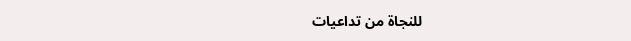للنجاة من تداعيات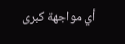أي مواجهة كبرى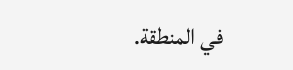في المنطقة.